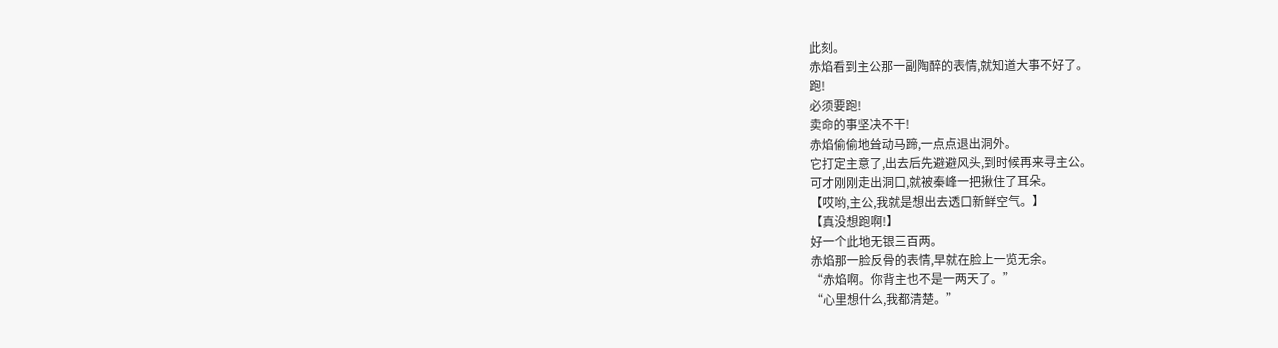此刻。
赤焰看到主公那一副陶醉的表情,就知道大事不好了。
跑!
必须要跑!
卖命的事坚决不干!
赤焰偷偷地耸动马蹄,一点点退出洞外。
它打定主意了,出去后先避避风头,到时候再来寻主公。
可才刚刚走出洞口,就被秦峰一把揪住了耳朵。
【哎哟,主公,我就是想出去透口新鲜空气。】
【真没想跑啊!】
好一个此地无银三百两。
赤焰那一脸反骨的表情,早就在脸上一览无余。
“赤焰啊。你背主也不是一两天了。”
“心里想什么,我都清楚。”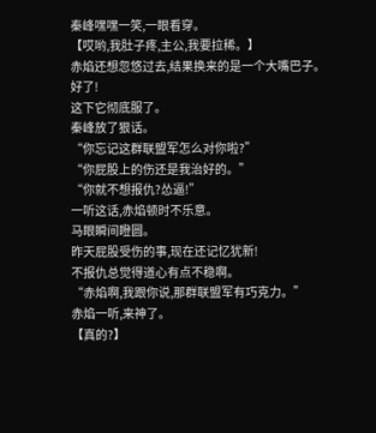秦峰嘿嘿一笑,一眼看穿。
【哎哟,我肚子疼,主公,我要拉稀。】
赤焰还想忽悠过去,结果换来的是一个大嘴巴子。
好了!
这下它彻底服了。
秦峰放了狠话。
“你忘记这群联盟军怎么对你啦?”
“你屁股上的伤还是我治好的。”
“你就不想报仇?怂逼!”
一听这话,赤焰顿时不乐意。
马眼瞬间瞪圆。
昨天屁股受伤的事,现在还记忆犹新!
不报仇总觉得道心有点不稳啊。
“赤焰啊,我跟你说,那群联盟军有巧克力。”
赤焰一听,来神了。
【真的?】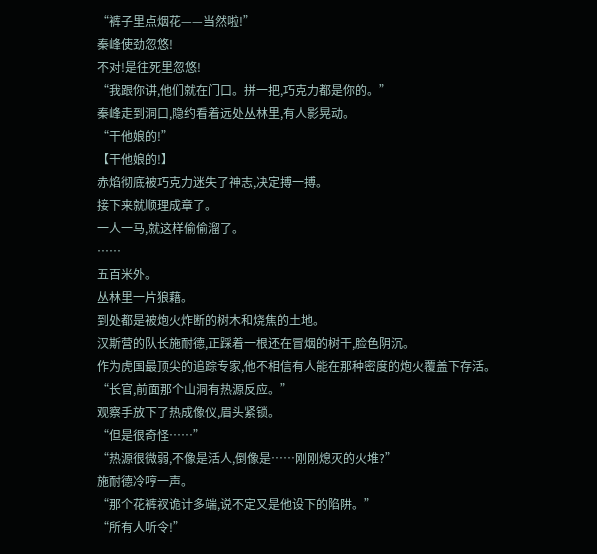“裤子里点烟花——当然啦!”
秦峰使劲忽悠!
不对!是往死里忽悠!
“我跟你讲,他们就在门口。拼一把,巧克力都是你的。”
秦峰走到洞口,隐约看着远处丛林里,有人影晃动。
“干他娘的!”
【干他娘的!】
赤焰彻底被巧克力迷失了神志,决定搏一搏。
接下来就顺理成章了。
一人一马,就这样偷偷溜了。
……
五百米外。
丛林里一片狼藉。
到处都是被炮火炸断的树木和烧焦的土地。
汉斯营的队长施耐德,正踩着一根还在冒烟的树干,脸色阴沉。
作为虎国最顶尖的追踪专家,他不相信有人能在那种密度的炮火覆盖下存活。
“长官,前面那个山洞有热源反应。”
观察手放下了热成像仪,眉头紧锁。
“但是很奇怪……”
“热源很微弱,不像是活人,倒像是……刚刚熄灭的火堆?”
施耐德冷哼一声。
“那个花裤衩诡计多端,说不定又是他设下的陷阱。”
“所有人听令!”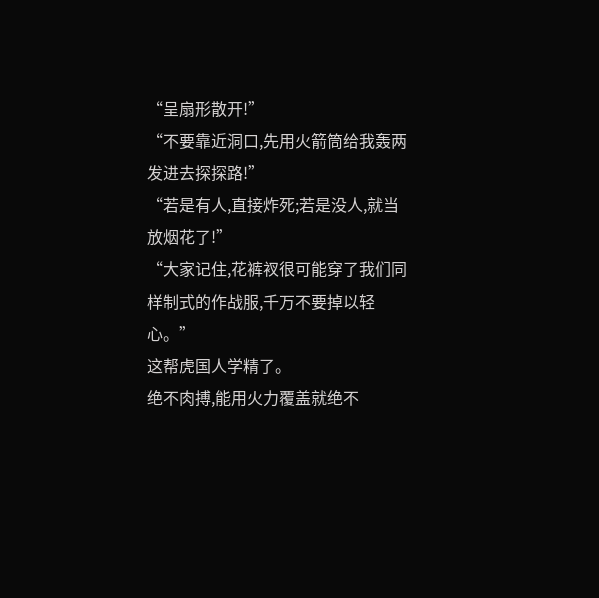“呈扇形散开!”
“不要靠近洞口,先用火箭筒给我轰两发进去探探路!”
“若是有人,直接炸死;若是没人,就当放烟花了!”
“大家记住,花裤衩很可能穿了我们同样制式的作战服,千万不要掉以轻心。”
这帮虎国人学精了。
绝不肉搏,能用火力覆盖就绝不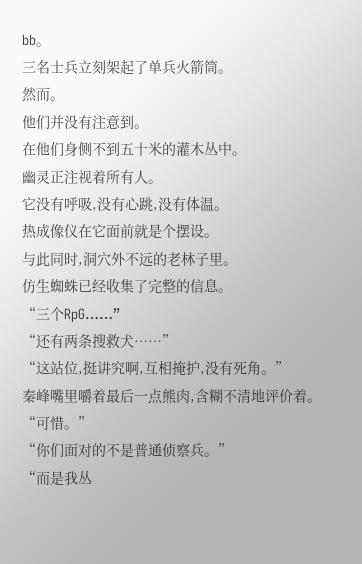bb。
三名士兵立刻架起了单兵火箭筒。
然而。
他们并没有注意到。
在他们身侧不到五十米的灌木丛中。
幽灵正注视着所有人。
它没有呼吸,没有心跳,没有体温。
热成像仪在它面前就是个摆设。
与此同时,洞穴外不远的老林子里。
仿生蜘蛛已经收集了完整的信息。
“三个RpG……”
“还有两条搜救犬……”
“这站位,挺讲究啊,互相掩护,没有死角。”
秦峰嘴里嚼着最后一点熊肉,含糊不清地评价着。
“可惜。”
“你们面对的不是普通侦察兵。”
“而是我丛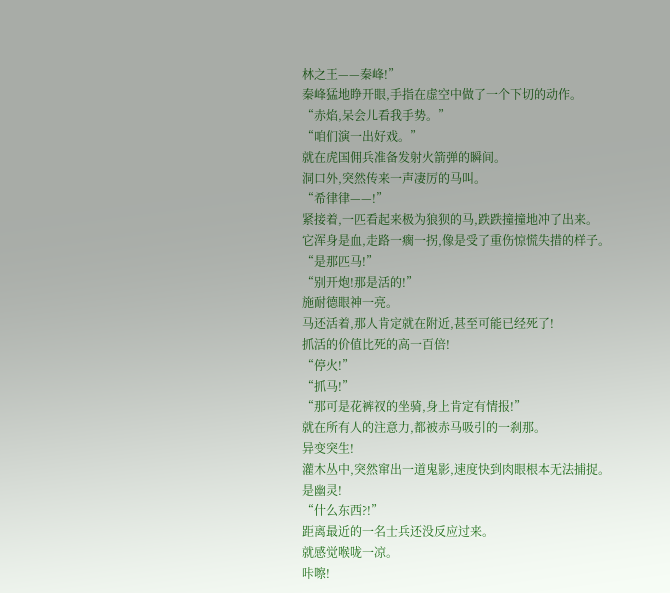林之王——秦峰!”
秦峰猛地睁开眼,手指在虚空中做了一个下切的动作。
“赤焰,呆会儿看我手势。”
“咱们演一出好戏。”
就在虎国佣兵准备发射火箭弹的瞬间。
洞口外,突然传来一声凄厉的马叫。
“希律律——!”
紧接着,一匹看起来极为狼狈的马,跌跌撞撞地冲了出来。
它浑身是血,走路一瘸一拐,像是受了重伤惊慌失措的样子。
“是那匹马!”
“别开炮!那是活的!”
施耐德眼神一亮。
马还活着,那人肯定就在附近,甚至可能已经死了!
抓活的价值比死的高一百倍!
“停火!”
“抓马!”
“那可是花裤衩的坐骑,身上肯定有情报!”
就在所有人的注意力,都被赤马吸引的一刹那。
异变突生!
灌木丛中,突然窜出一道鬼影,速度快到肉眼根本无法捕捉。
是幽灵!
“什么东西?!”
距离最近的一名士兵还没反应过来。
就感觉喉咙一凉。
咔嚓!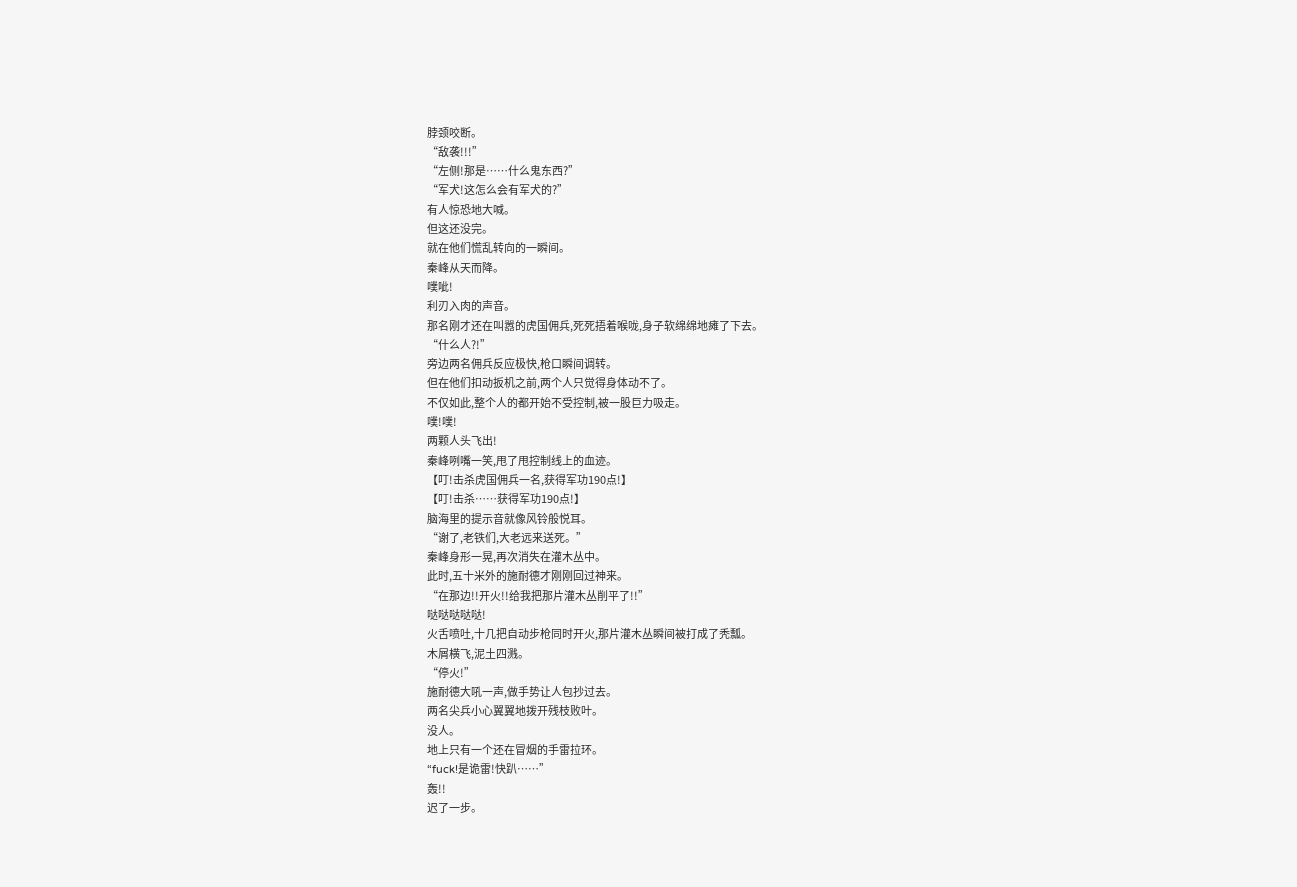脖颈咬断。
“敌袭!!!”
“左侧!那是……什么鬼东西?”
“军犬!这怎么会有军犬的?”
有人惊恐地大喊。
但这还没完。
就在他们慌乱转向的一瞬间。
秦峰从天而降。
噗呲!
利刃入肉的声音。
那名刚才还在叫嚣的虎国佣兵,死死捂着喉咙,身子软绵绵地瘫了下去。
“什么人?!”
旁边两名佣兵反应极快,枪口瞬间调转。
但在他们扣动扳机之前,两个人只觉得身体动不了。
不仅如此,整个人的都开始不受控制,被一股巨力吸走。
噗!噗!
两颗人头飞出!
秦峰咧嘴一笑,甩了甩控制线上的血迹。
【叮!击杀虎国佣兵一名,获得军功190点!】
【叮!击杀……获得军功190点!】
脑海里的提示音就像风铃般悦耳。
“谢了,老铁们,大老远来送死。”
秦峰身形一晃,再次消失在灌木丛中。
此时,五十米外的施耐德才刚刚回过神来。
“在那边!!开火!!给我把那片灌木丛削平了!!”
哒哒哒哒哒!
火舌喷吐,十几把自动步枪同时开火,那片灌木丛瞬间被打成了秃瓢。
木屑横飞,泥土四溅。
“停火!”
施耐德大吼一声,做手势让人包抄过去。
两名尖兵小心翼翼地拨开残枝败叶。
没人。
地上只有一个还在冒烟的手雷拉环。
“fuck!是诡雷!快趴……”
轰!!
迟了一步。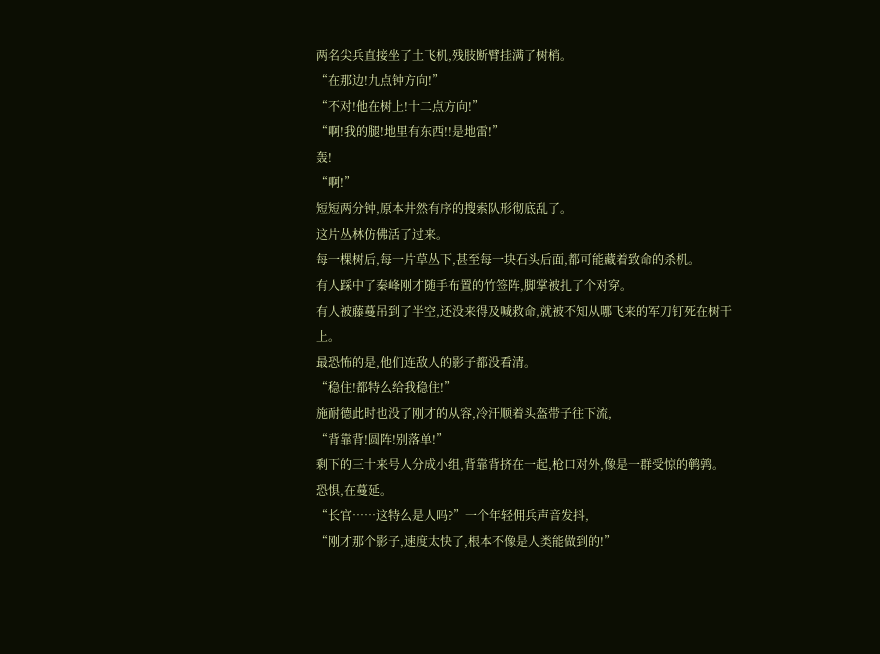两名尖兵直接坐了土飞机,残肢断臂挂满了树梢。
“在那边!九点钟方向!”
“不对!他在树上!十二点方向!”
“啊!我的腿!地里有东西!!是地雷!”
轰!
“啊!”
短短两分钟,原本井然有序的搜索队形彻底乱了。
这片丛林仿佛活了过来。
每一棵树后,每一片草丛下,甚至每一块石头后面,都可能藏着致命的杀机。
有人踩中了秦峰刚才随手布置的竹签阵,脚掌被扎了个对穿。
有人被藤蔓吊到了半空,还没来得及喊救命,就被不知从哪飞来的军刀钉死在树干上。
最恐怖的是,他们连敌人的影子都没看清。
“稳住!都特么给我稳住!”
施耐德此时也没了刚才的从容,冷汗顺着头盔带子往下流,
“背靠背!圆阵!别落单!”
剩下的三十来号人分成小组,背靠背挤在一起,枪口对外,像是一群受惊的鹌鹑。
恐惧,在蔓延。
“长官……这特么是人吗?”一个年轻佣兵声音发抖,
“刚才那个影子,速度太快了,根本不像是人类能做到的!”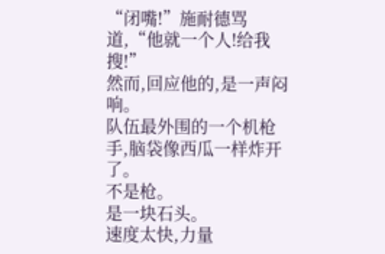“闭嘴!”施耐德骂道,“他就一个人!给我搜!”
然而,回应他的,是一声闷响。
队伍最外围的一个机枪手,脑袋像西瓜一样炸开了。
不是枪。
是一块石头。
速度太快,力量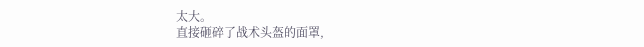太大。
直接砸碎了战术头盔的面罩,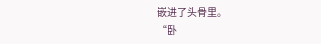嵌进了头骨里。
“卧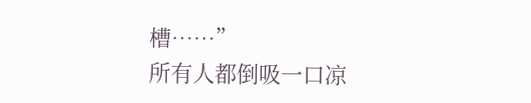槽……”
所有人都倒吸一口凉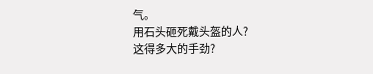气。
用石头砸死戴头盔的人?
这得多大的手劲?